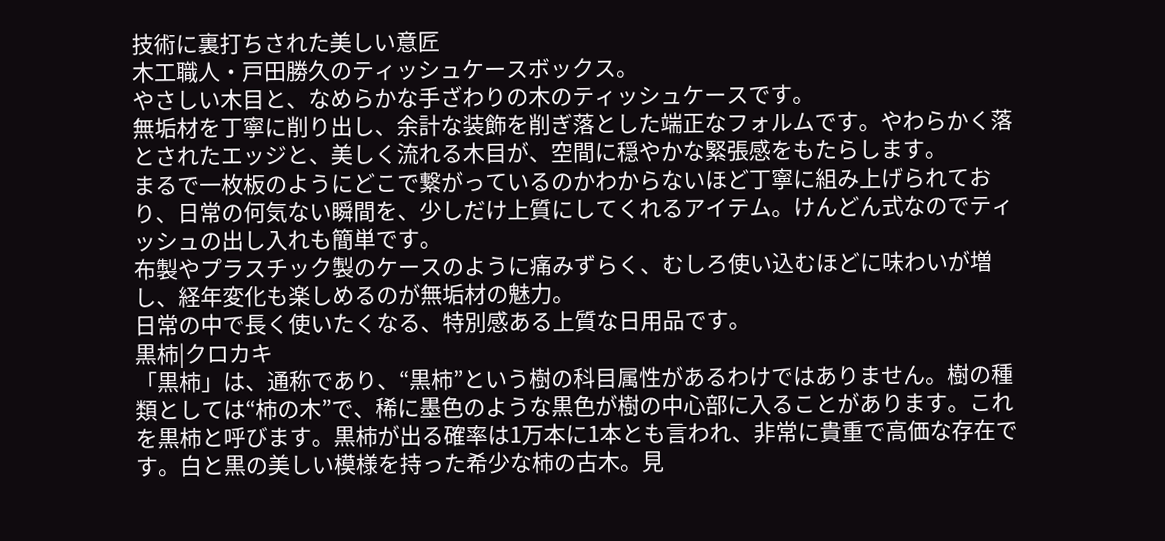技術に裏打ちされた美しい意匠
木工職人・戸田勝久のティッシュケースボックス。
やさしい木目と、なめらかな手ざわりの木のティッシュケースです。
無垢材を丁寧に削り出し、余計な装飾を削ぎ落とした端正なフォルムです。やわらかく落とされたエッジと、美しく流れる木目が、空間に穏やかな緊張感をもたらします。
まるで一枚板のようにどこで繋がっているのかわからないほど丁寧に組み上げられており、日常の何気ない瞬間を、少しだけ上質にしてくれるアイテム。けんどん式なのでティッシュの出し入れも簡単です。
布製やプラスチック製のケースのように痛みずらく、むしろ使い込むほどに味わいが増し、経年変化も楽しめるのが無垢材の魅力。
日常の中で長く使いたくなる、特別感ある上質な日用品です。
黒柿|クロカキ
「黒柿」は、通称であり、“黒柿”という樹の科目属性があるわけではありません。樹の種類としては“柿の木”で、稀に墨色のような黒色が樹の中心部に入ることがあります。これを黒柿と呼びます。黒柿が出る確率は1万本に1本とも言われ、非常に貴重で高価な存在です。白と黒の美しい模様を持った希少な柿の古木。見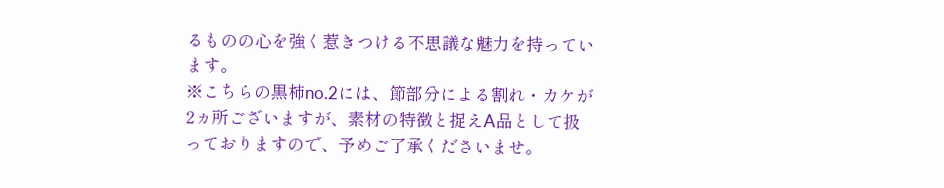るものの心を強く惹きつける不思議な魅力を持っています。
※こちらの黒柿no.2には、節部分による割れ・カケが2ヵ所ございますが、素材の特徴と捉えA品として扱っておりますので、予めご了承くださいませ。